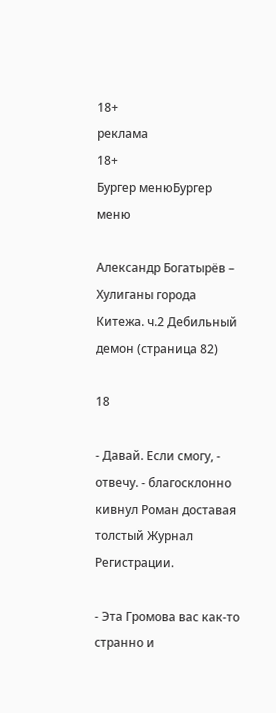18+
реклама
18+
Бургер менюБургер меню

Александр Богатырёв – Хулиганы города Китежа. ч.2 Дебильный демон (страница 82)

18

- Давай. Если смогу, - отвечу. - благосклонно кивнул Роман доставая толстый Журнал Регистрации.

- Эта Громова вас как-то странно и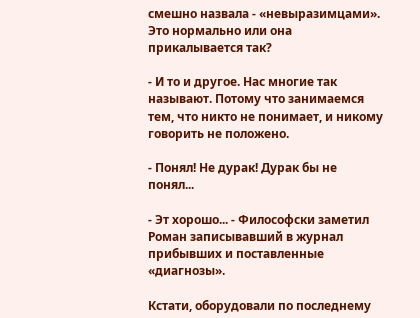смешно назвала - «невыразимцами». Это нормально или она прикалывается так?

- И то и другое. Нас многие так называют. Потому что занимаемся тем, что никто не понимает, и никому говорить не положено.

- Понял! Не дурак! Дурак бы не понял...

- Эт хорошо... - Философски заметил Роман записывавший в журнал прибывших и поставленные «диагнозы».

Кстати, оборудовали по последнему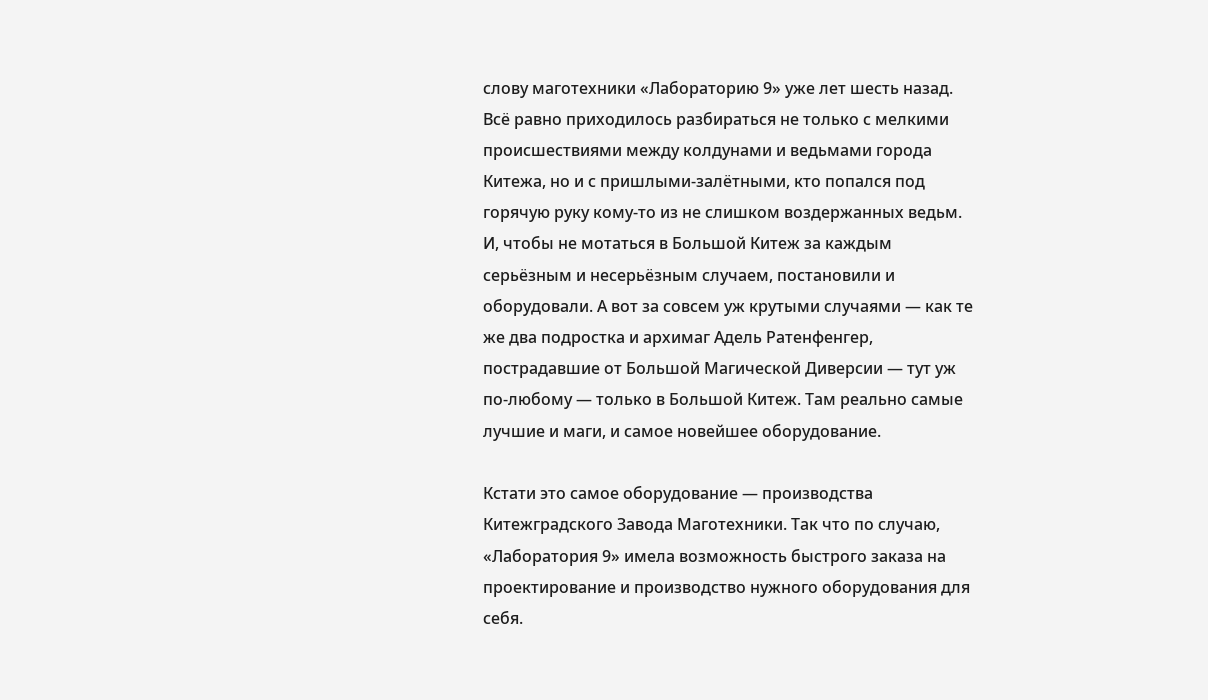слову маготехники «Лабораторию 9» уже лет шесть назад. Всё равно приходилось разбираться не только с мелкими происшествиями между колдунами и ведьмами города Китежа, но и с пришлыми-залётными, кто попался под горячую руку кому-то из не слишком воздержанных ведьм. И, чтобы не мотаться в Большой Китеж за каждым серьёзным и несерьёзным случаем, постановили и оборудовали. А вот за совсем уж крутыми случаями — как те же два подростка и архимаг Адель Ратенфенгер, пострадавшие от Большой Магической Диверсии — тут уж по-любому — только в Большой Китеж. Там реально самые лучшие и маги, и самое новейшее оборудование.

Кстати это самое оборудование — производства Китежградского Завода Маготехники. Так что по случаю, «Лаборатория 9» имела возможность быстрого заказа на проектирование и производство нужного оборудования для себя.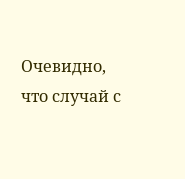Очевидно, что случай с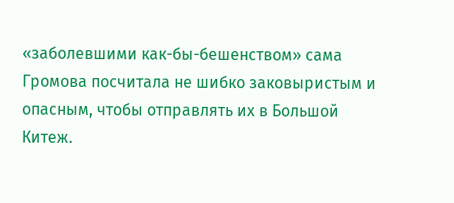«заболевшими как-бы-бешенством» сама Громова посчитала не шибко заковыристым и опасным, чтобы отправлять их в Большой Китеж.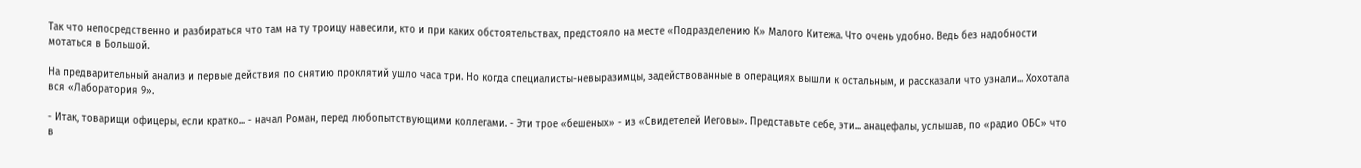Так что непосредственно и разбираться что там на ту троицу навесили, кто и при каких обстоятельствах, предстояло на месте «Подразделению К» Малого Китежа. Что очень удобно. Ведь без надобности мотаться в Большой.

На предварительный анализ и первые действия по снятию проклятий ушло часа три. Но когда специалисты-невыразимцы, задействованные в операциях вышли к остальным, и рассказали что узнали... Хохотала вся «Лаборатория 9».

- Итак, товарищи офицеры, если кратко... - начал Роман, перед любопытствующими коллегами. - Эти трое «бешеных» - из «Свидетелей Иеговы». Представьте себе, эти... анацефалы, услышав, по «радио ОБС» что в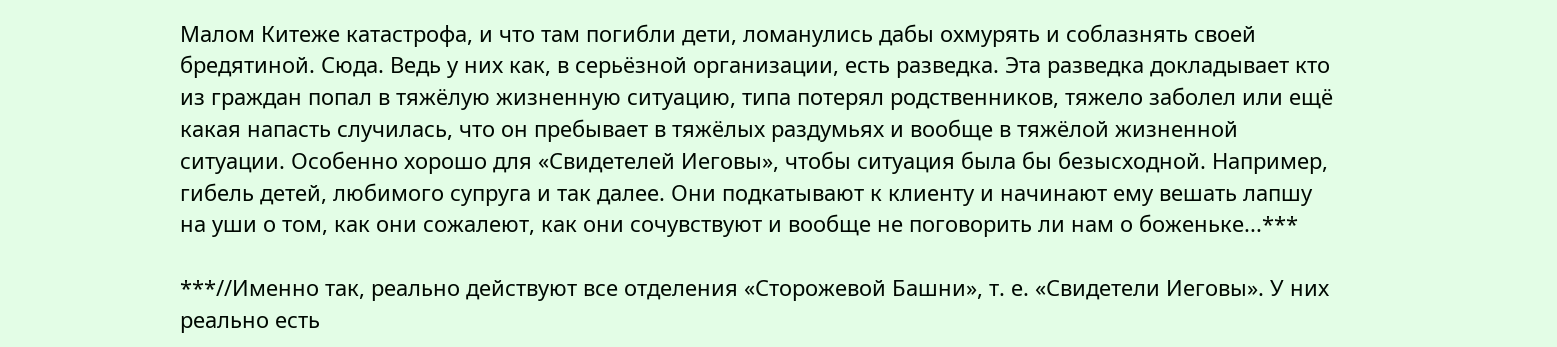Малом Китеже катастрофа, и что там погибли дети, ломанулись дабы охмурять и соблазнять своей бредятиной. Сюда. Ведь у них как, в серьёзной организации, есть разведка. Эта разведка докладывает кто из граждан попал в тяжёлую жизненную ситуацию, типа потерял родственников, тяжело заболел или ещё какая напасть случилась, что он пребывает в тяжёлых раздумьях и вообще в тяжёлой жизненной ситуации. Особенно хорошо для «Свидетелей Иеговы», чтобы ситуация была бы безысходной. Например, гибель детей, любимого супруга и так далее. Они подкатывают к клиенту и начинают ему вешать лапшу на уши о том, как они сожалеют, как они сочувствуют и вообще не поговорить ли нам о боженьке...***

***//Именно так, реально действуют все отделения «Сторожевой Башни», т. е. «Свидетели Иеговы». У них реально есть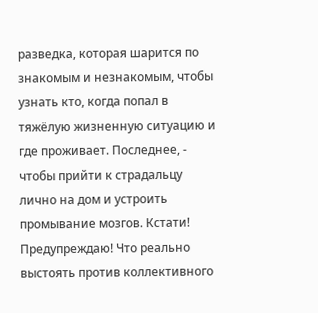разведка, которая шарится по знакомым и незнакомым, чтобы узнать кто, когда попал в тяжёлую жизненную ситуацию и где проживает. Последнее, - чтобы прийти к страдальцу лично на дом и устроить промывание мозгов. Кстати! Предупреждаю! Что реально выстоять против коллективного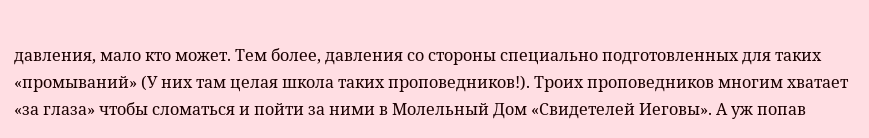давления, мало кто может. Тем более, давления со стороны специально подготовленных для таких «промываний» (У них там целая школа таких проповедников!). Троих проповедников многим хватает «за глаза» чтобы сломаться и пойти за ними в Молельный Дом «Свидетелей Иеговы». А уж попав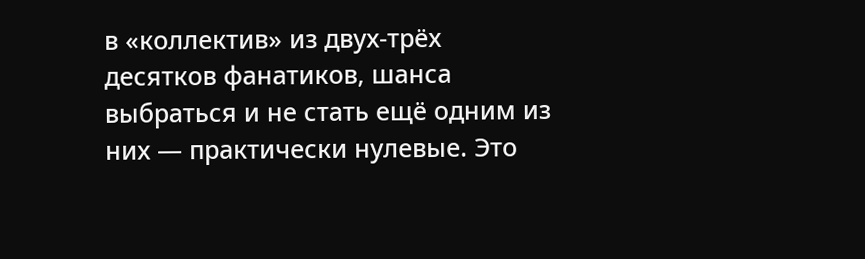в «коллектив» из двух-трёх десятков фанатиков, шанса выбраться и не стать ещё одним из них — практически нулевые. Это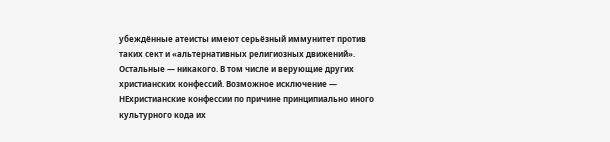убеждённые атеисты имеют серьёзный иммунитет против таких сект и «альтернативных религиозных движений». Остальные — никакого. В том числе и верующие других христианских конфессий. Возможное исключение — НЕхристианские конфессии по причине принципиально иного культурного кода их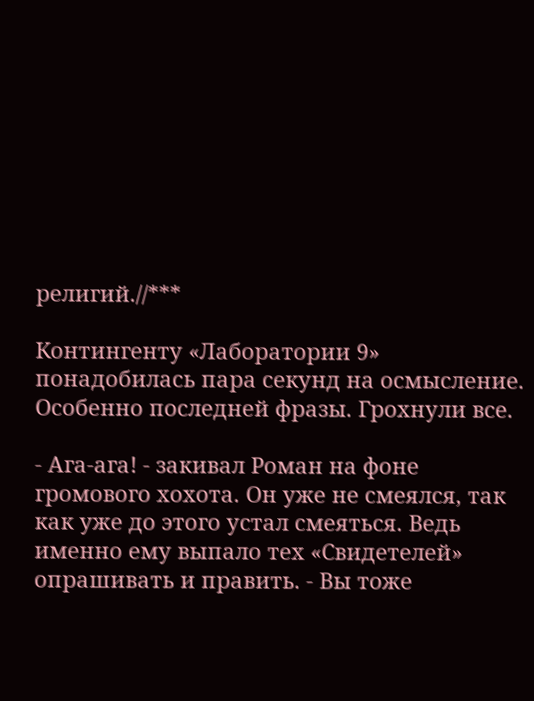религий.//***

Контингенту «Лаборатории 9» понадобилась пара секунд на осмысление. Особенно последней фразы. Грохнули все.

- Ага-ага! - закивал Роман на фоне громового хохота. Он уже не смеялся, так как уже до этого устал смеяться. Ведь именно ему выпало тех «Свидетелей» опрашивать и править. - Вы тоже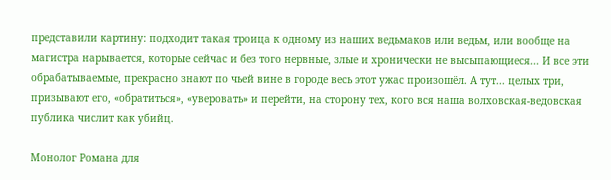представили картину: подходит такая троица к одному из наших ведьмаков или ведьм, или вообще на магистра нарывается, которые сейчас и без того нервные, злые и хронически не высыпающиеся... И все эти обрабатываемые, прекрасно знают по чьей вине в городе весь этот ужас произошёл. А тут... целых три, призывают его, «обратиться», «уверовать» и перейти, на сторону тех, кого вся наша волховская-ведовская публика числит как убийц.

Монолог Романа для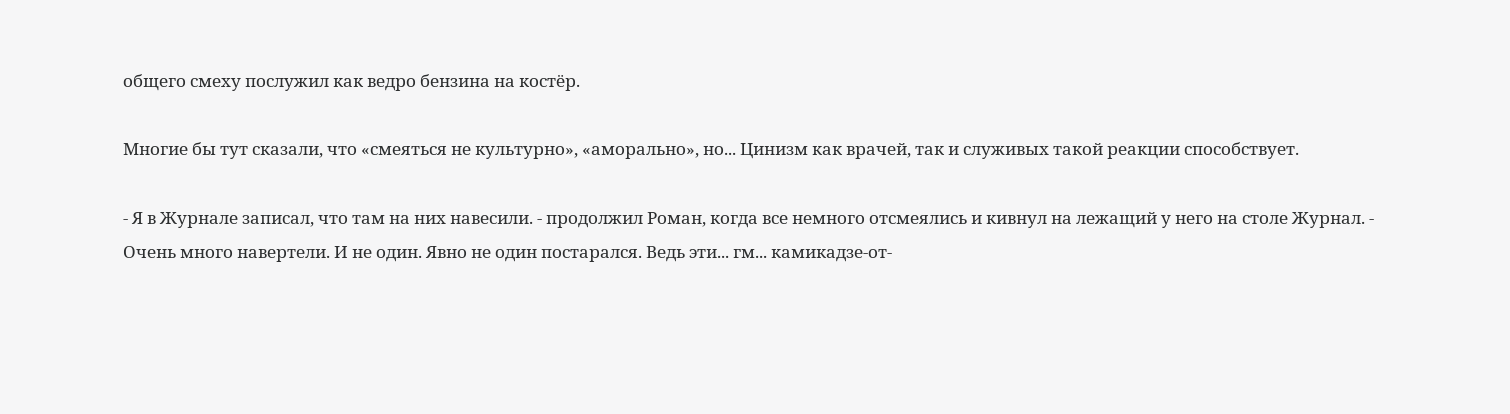общего смеху послужил как ведро бензина на костёр.

Многие бы тут сказали, что «смеяться не культурно», «аморально», но... Цинизм как врачей, так и служивых такой реакции способствует.

- Я в Журнале записал, что там на них навесили. - продолжил Роман, когда все немного отсмеялись и кивнул на лежащий у него на столе Журнал. - Очень много навертели. И не один. Явно не один постарался. Ведь эти... гм... камикадзе-от-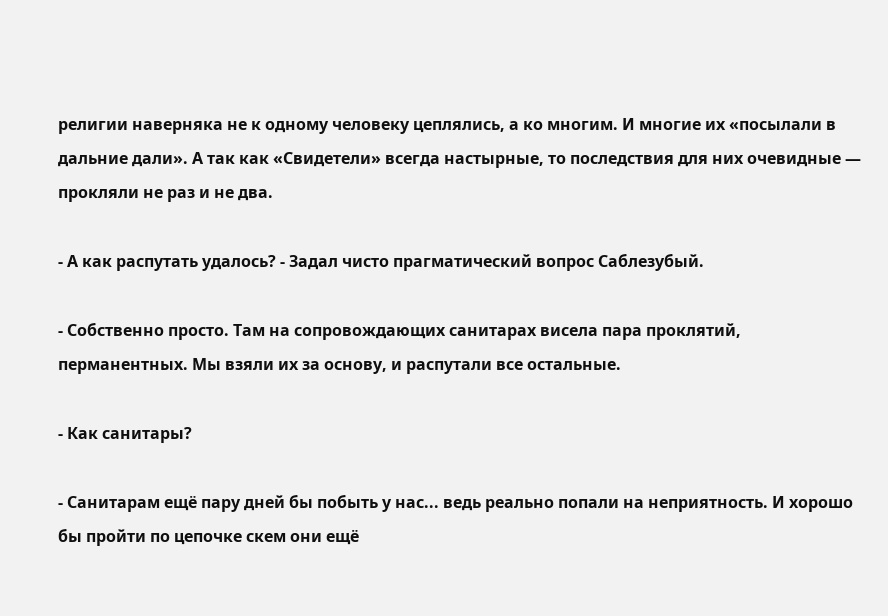религии наверняка не к одному человеку цеплялись, а ко многим. И многие их «посылали в дальние дали». А так как «Свидетели» всегда настырные, то последствия для них очевидные — прокляли не раз и не два.

- А как распутать удалось? - Задал чисто прагматический вопрос Саблезубый.

- Собственно просто. Там на сопровождающих санитарах висела пара проклятий, перманентных. Мы взяли их за основу, и распутали все остальные.

- Как санитары?

- Санитарам ещё пару дней бы побыть у нас... ведь реально попали на неприятность. И хорошо бы пройти по цепочке скем они ещё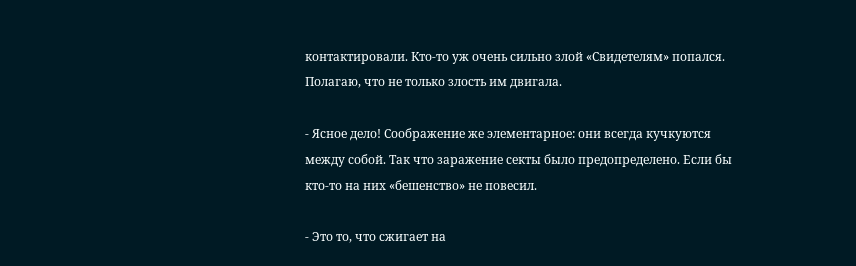контактировали. Кто-то уж очень сильно злой «Свидетелям» попался. Полагаю, что не только злость им двигала.

- Ясное дело! Соображение же элементарное: они всегда кучкуются между собой. Так что заражение секты было предопределено. Если бы кто-то на них «бешенство» не повесил.

- Это то, что сжигает на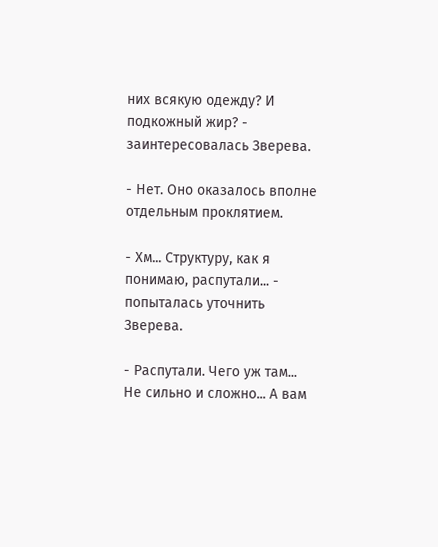них всякую одежду? И подкожный жир? - заинтересовалась Зверева.

- Нет. Оно оказалось вполне отдельным проклятием.

- Хм... Структуру, как я понимаю, распутали... - попыталась уточнить Зверева.

- Распутали. Чего уж там... Не сильно и сложно... А вам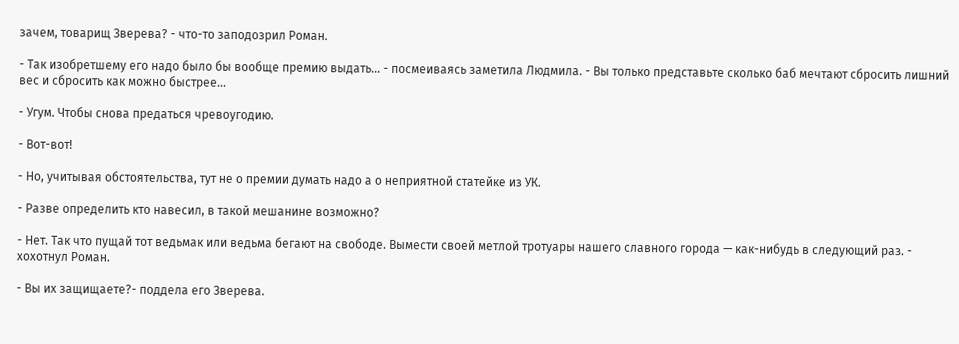зачем, товарищ Зверева? - что-то заподозрил Роман.

- Так изобретшему его надо было бы вообще премию выдать... - посмеиваясь заметила Людмила. - Вы только представьте сколько баб мечтают сбросить лишний вес и сбросить как можно быстрее...

- Угум. Чтобы снова предаться чревоугодию.

- Вот-вот!

- Но, учитывая обстоятельства, тут не о премии думать надо а о неприятной статейке из УК.

- Разве определить кто навесил, в такой мешанине возможно?

- Нет. Так что пущай тот ведьмак или ведьма бегают на свободе. Вымести своей метлой тротуары нашего славного города — как-нибудь в следующий раз. - хохотнул Роман.

- Вы их защищаете?- поддела его Зверева.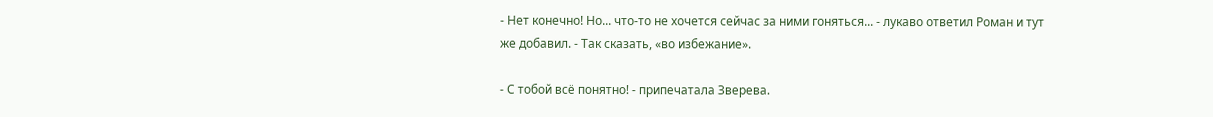- Нет конечно! Но... что-то не хочется сейчас за ними гоняться... - лукаво ответил Роман и тут же добавил. - Так сказать, «во избежание».

- С тобой всё понятно! - припечатала Зверева.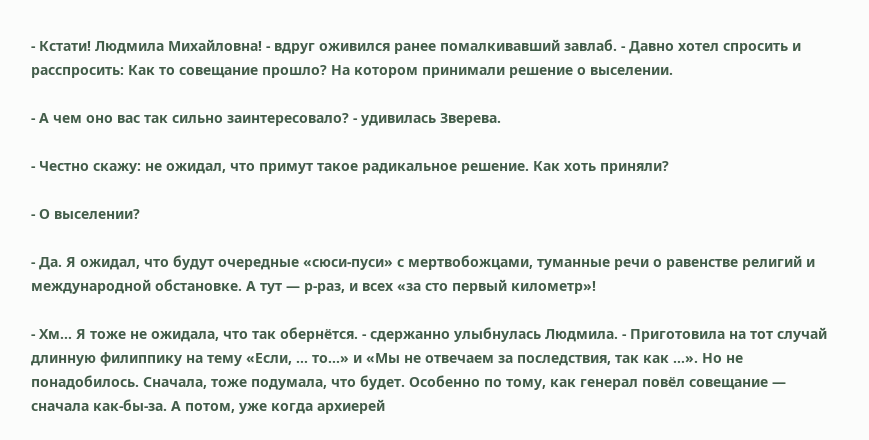- Кстати! Людмила Михайловна! - вдруг оживился ранее помалкивавший завлаб. - Давно хотел спросить и расспросить: Как то совещание прошло? На котором принимали решение о выселении.

- А чем оно вас так сильно заинтересовало? - удивилась Зверева.

- Честно скажу: не ожидал, что примут такое радикальное решение. Как хоть приняли?

- О выселении?

- Да. Я ожидал, что будут очередные «сюси-пуси» с мертвобожцами, туманные речи о равенстве религий и международной обстановке. А тут — р-раз, и всех «за сто первый километр»!

- Хм... Я тоже не ожидала, что так обернётся. - сдержанно улыбнулась Людмила. - Приготовила на тот случай длинную филиппику на тему «Если, … то...» и «Мы не отвечаем за последствия, так как ...». Но не понадобилось. Сначала, тоже подумала, что будет. Особенно по тому, как генерал повёл совещание — сначала как-бы-за. А потом, уже когда архиерей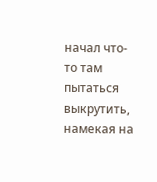начал что-то там пытаться выкрутить, намекая на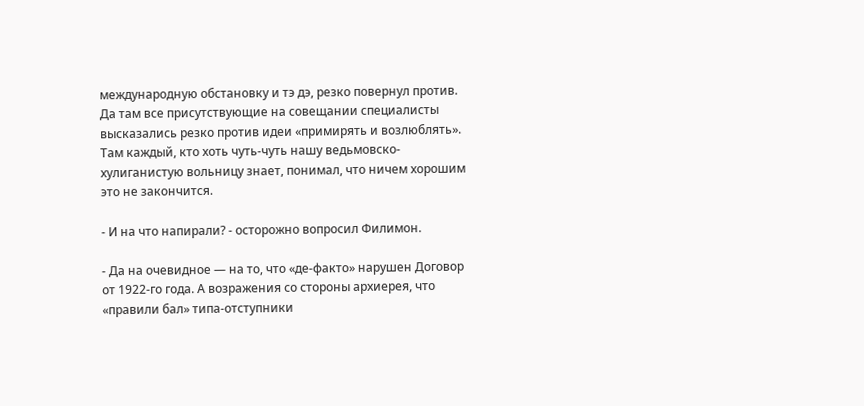международную обстановку и тэ дэ, резко повернул против. Да там все присутствующие на совещании специалисты высказались резко против идеи «примирять и возлюблять». Там каждый, кто хоть чуть-чуть нашу ведьмовско-хулиганистую вольницу знает, понимал, что ничем хорошим это не закончится.

- И на что напирали? - осторожно вопросил Филимон.

- Да на очевидное — на то, что «де-факто» нарушен Договор от 1922-го года. А возражения со стороны архиерея, что «правили бал» типа-отступники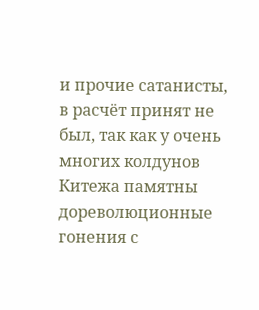и прочие сатанисты, в расчёт принят не был, так как у очень многих колдунов Китежа памятны дореволюционные гонения с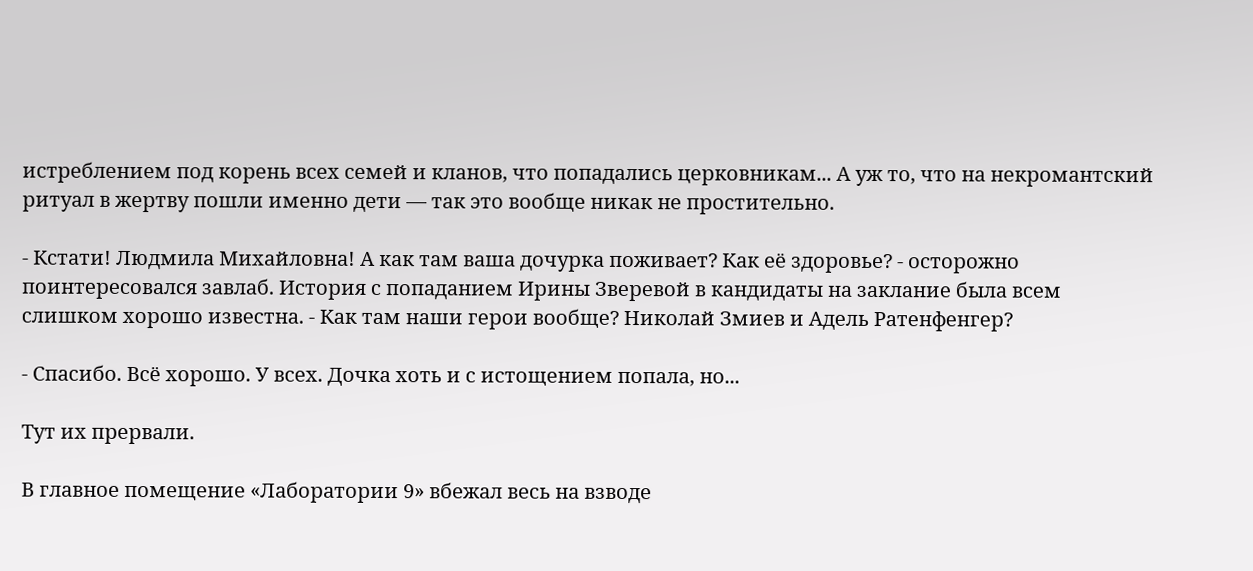истреблением под корень всех семей и кланов, что попадались церковникам... А уж то, что на некромантский ритуал в жертву пошли именно дети — так это вообще никак не простительно.

- Кстати! Людмила Михайловна! А как там ваша дочурка поживает? Как её здоровье? - осторожно поинтересовался завлаб. История с попаданием Ирины Зверевой в кандидаты на заклание была всем слишком хорошо известна. - Как там наши герои вообще? Николай Змиев и Адель Ратенфенгер?

- Спасибо. Всё хорошо. У всех. Дочка хоть и с истощением попала, но...

Тут их прервали.

В главное помещение «Лаборатории 9» вбежал весь на взводе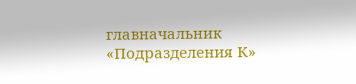главначальник «Подразделения К»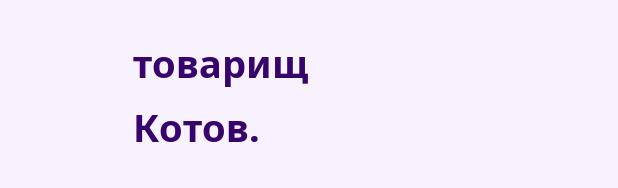товарищ Котов.